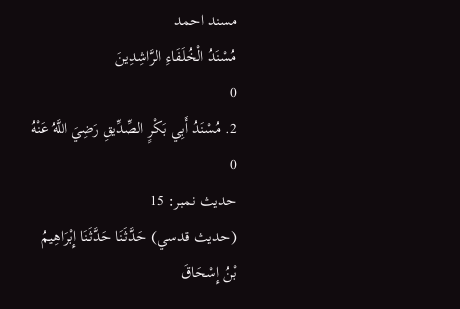مسند احمد
مُسْنَدُ الْخُلَفَاءِ الرَّاشِدِينَ
0
2. مُسْنَدُ أَبِي بَكْرٍ الصِّدِّيقِ رَضِيَ اللَّهُ عَنْهُ
0
حدیث نمبر: 15
(حديث قدسي) حَدَّثَنَا حَدَّثَنَا إِبْرَاهِيمُ بْنُ إِسْحَاقَ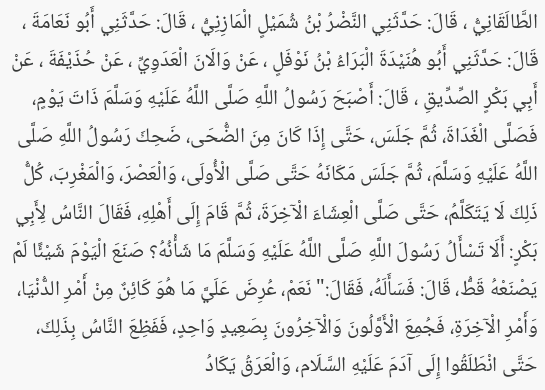الطَّالَقَانِيُّ ، قَالَ: حَدَّثَنِي النَّضْرُ بْنُ شُمَيْلٍ الْمَازِنِيُّ ، قَالَ: حَدَّثَنِي أَبُو نَعَامَةَ ، قَالَ: حَدَّثَنِي أَبُو هُنَيْدَةَ الْبَرَاءُ بْنُ نَوْفَلٍ ، عَنْ وَالَانَ الْعَدَوِيِّ ، عَنْ حُذَيْفَةَ ، عَنْ أَبِي بَكْرٍ الصِّدِّيقِ ، قَالَ: أَصْبَحَ رَسُولُ اللَّهِ صَلَّى اللَّهُ عَلَيْهِ وَسَلَّمَ ذَاتَ يَوْمٍ، فَصَلَّى الْغَدَاةَ، ثُمَّ جَلَسَ، حَتَّى إِذَا كَانَ مِنَ الضُّحَى، ضَحِكَ رَسُولُ اللَّهِ صَلَّى اللَّهُ عَلَيْهِ وَسَلَّمَ، ثُمَّ جَلَسَ مَكَانَهُ حَتَّى صَلَّى الْأُولَى، وَالْعَصْرَ، وَالْمَغْرِبَ، كُلُّ ذَلِكَ لَا يَتَكَلَّمُ، حَتَّى صَلَّى الْعِشَاءَ الْآخِرَةَ، ثُمَّ قَامَ إِلَى أَهْلِهِ، فَقَالَ النَّاسُ لِأَبِي بَكْرٍ: أَلَا تَسْأَلُ رَسُولَ اللَّهِ صَلَّى اللَّهُ عَلَيْهِ وَسَلَّمَ مَا شَأْنُهُ؟ صَنَعَ الْيَوْمَ شَيْئًا لَمْ يَصْنَعْهُ قَطُّ، قَالَ: فَسَأَلَهُ، فَقَالَ:" نَعَمْ، عُرِضَ عَلَيَّ مَا هُوَ كَائِنٌ مِنْ أَمْرِ الدُّنْيَا، وَأَمْرِ الْآخِرَةِ، فَجُمِعَ الْأَوَّلُونَ وَالْآخِرُونَ بِصَعِيدٍ وَاحِدٍ، فَفَظِعَ النَّاسُ بِذَلِكَ، حَتَّى انْطَلَقُوا إِلَى آدَمَ عَلَيْهِ السَّلَام، وَالْعَرَقُ يَكَادُ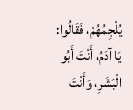يُلْجِمُهُمْ، فَقَالُوا: يَا آدَمُ، أَنْتَ أَبُو الْبَشَرِ، وَأَنْتَ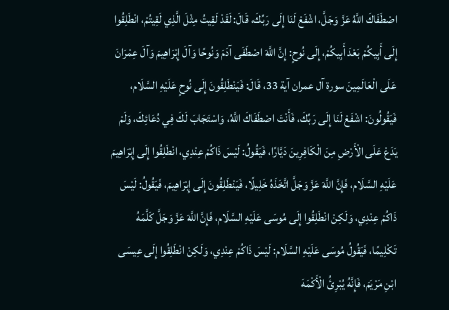اصْطَفَاكَ اللَّهُ عَزَّ وَجَلَّ، اشْفَعْ لَنَا إِلَى رَبِّكَ، قَالَ: لَقَدْ لَقِيتُ مِثْلَ الَّذِي لَقِيتُمْ، انْطَلِقُوا إِلَى أَبِيكُمْ بَعْدَ أَبِيكُمْ، إِلَى نُوحٍ: إِنَّ اللَّهَ اصْطَفَى آدَمَ وَنُوحًا وَآلَ إِبْرَاهِيمَ وَآلَ عِمْرَانَ عَلَى الْعَالَمِينَ سورة آل عمران آية 33، قَالَ: فَيَنْطَلِقُونَ إِلَى نُوحٍ عَلَيْهِ السَّلَام، فَيَقُولُونَ: اشْفَعْ لَنَا إِلَى رَبِّكَ، فَأَنْتَ اصْطَفَاكَ اللَّهُ، وَاسْتَجَابَ لَكَ فِي دُعَائِكَ، وَلَمْ يَدَعْ عَلَى الْأَرْضِ مِنَ الْكَافِرِينَ دَيَّارًا، فَيَقُولُ: لَيْسَ ذَاكُمْ عِنْدِي، انْطَلِقُوا إِلَى إِبْرَاهِيمَ عَلَيْهِ السَّلَام، فَإِنَّ اللَّهَ عَزَّ وَجَلَّ اتَّخَذَهُ خَلِيلًا، فَيَنْطَلِقُونَ إِلَى إِبْرَاهِيمَ، فَيَقُولُ: لَيْسَ ذَاكُمْ عِنْدِي، وَلَكِنْ انْطَلِقُوا إِلَى مُوسَى عَلَيْهِ السَّلَام، فَإِنَّ اللَّهَ عَزَّ وَجَلَّ كَلَّمَهُ تَكْلِيمًا، فَيَقُولُ مُوسَى عَلَيْهِ السَّلَام: لَيْسَ ذَاكُمْ عِنْدِي، وَلَكِنْ انْطَلِقُوا إِلَى عِيسَى ابْنِ مَرْيَمَ، فَإِنَّهُ يُبْرِئُ الْأَكْمَهَ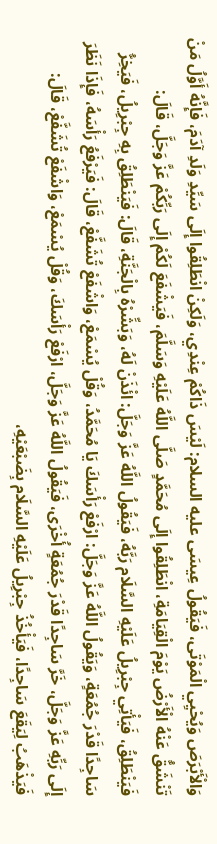وَالْأَبْرَصَ وَيُحْيِي الْمَوْتَى، فَيَقُولُ عِيسَى عليه السلام: لَيْسَ ذَاكُمْ عِنْدِي، وَلَكِنْ انْطَلِقُوا إِلَى سَيِّدِ وَلَدِ آدَمَ، فَإِنَّهُ أَوَّلُ مَنْ تَنْشَقُّ عَنْهُ الْأَرْضُ يَوْمَ الْقِيَامَةِ، انْطَلِقُوا إِلَى مُحَمَّدٍ صَلَّى اللَّهُ عَلَيْهِ وَسَلَّمَ، فَيَشْفَعَ لَكُمْ إِلَى رَبِّكُمْ عَزَّ وَجَلَّ، قَالَ: فَيَنْطَلِقُ، فَيَأْتِي جِبْرِيلُ عَلَيْهِ السَّلَام رَبَّهُ، فَيَقُولُ اللَّهُ عَزَّ وَجَلَّ: ائْذَنْ لَهُ، وَبَشِّرْهُ بِالْجَنَّةِ، قَالَ: فَيَنْطَلِقُ بِهِ جِبْرِيلُ، فَيَخِرُّ سَاجِدًا قَدْرَ جُمُعَةٍ، وَيَقُولُ اللَّهُ عَزَّ وَجَلَّ: ارْفَعْ رَأْسَكَ يَا مُحَمَّدُ، وَقُلْ يُسْمَعْ، وَاشْفَعْ تُشَفَّعْ، قَالَ: فَيَرْفَعُ رَأْسَهُ، فَإِذَا نَظَرَ إِلَى رَبِّهِ عَزَّ وَجَلَّ، خَرَّ سَاجِدًا قَدْرَ جُمُعَةٍ أُخْرَى، فَيَقُولُ اللَّهُ عَزَّ وَجَلَّ، ارْفَعْ رَأْسَكَ، وَقُلْ يُسْمَعْ، وَاشْفَعْ تُشَفَّعْ، قَالَ: فَيَذْهَبُ لِيَقَعَ سَاجِدًا، فَيَأْخُذُ جِبْرِيلُ عَلَيْهِ السَّلَام بِضَبْعَيْهِ،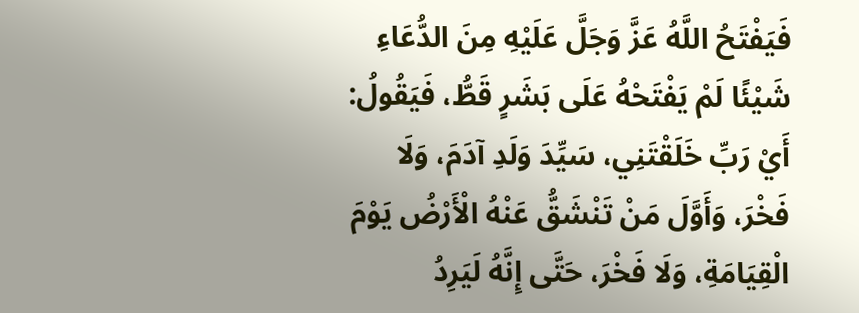فَيَفْتَحُ اللَّهُ عَزَّ وَجَلَّ عَلَيْهِ مِنَ الدُّعَاءِ شَيْئًا لَمْ يَفْتَحْهُ عَلَى بَشَرٍ قَطُّ، فَيَقُولُ: أَيْ رَبِّ خَلَقْتَنِي، سَيِّدَ وَلَدِ آدَمَ، وَلَا فَخْرَ، وَأَوَّلَ مَنْ تَنْشَقُّ عَنْهُ الْأَرْضُ يَوْمَ الْقِيَامَةِ، وَلَا فَخْرَ، حَتَّى إِنَّهُ لَيَرِدُ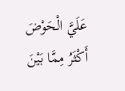عَلَيَّ الْحَوْضَ أَكْثَرُ مِمَّا بَيْنَ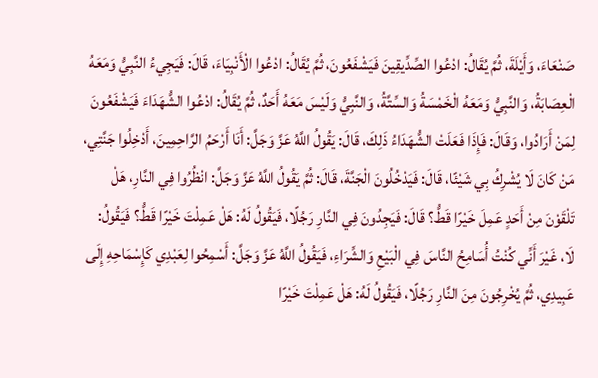صَنْعَاءَ، وَأَيْلَةَ، ثُمَّ يُقَالُ: ادْعُوا الصِّدِّيقِينَ فَيَشْفَعُونَ، ثُمَّ يُقَالُ: ادْعُوا الْأَنْبِيَاءَ، قَالَ: فَيَجِيءُ النَّبِيُّ وَمَعَهُ الْعِصَابَةُ، وَالنَّبِيُّ وَمَعَهُ الْخَمْسَةُ وَالسِّتَّةُ، وَالنَّبِيُّ وَلَيْسَ مَعَهُ أَحَدٌ، ثُمَّ يُقَالُ: ادْعُوا الشُّهَدَاءَ فَيَشْفَعُونَ لِمَنْ أَرَادُوا، وَقَالَ: فَإِذَا فَعَلَتْ الشُّهَدَاءُ ذَلِكَ، قَالَ: يَقُولُ اللَّهُ عَزَّ وَجَلَّ: أَنَا أَرْحَمُ الرَّاحِمِينَ، أَدْخِلُوا جَنَّتِي، مَنْ كَانَ لَا يُشْرِكُ بِي شَيْئًا، قَالَ: فَيَدْخُلُونَ الْجَنَّةَ، قَالَ: ثُمَّ يَقُولُ اللَّهُ عَزَّ وَجَلَّ: انْظُرُوا فِي النَّارِ، هَلْ تَلْقَوْنَ مِنْ أَحَدٍ عَمِلَ خَيْرًا قَطُّ؟ قَالَ: فَيَجِدُونَ فِي النَّارِ رَجُلًا، فَيَقُولُ لَهُ: هَلْ عَمِلْتَ خَيْرًا قَطُّ؟ فَيَقُولُ: لَا، غَيْرَ أَنِّي كُنْتُ أُسَامِحُ النَّاسَ فِي الْبَيْعِ وَالشِّرَاءِ، فَيَقُولُ اللَّهُ عَزَّ وَجَلَّ: أَسْمِحُوا لِعَبْدِي كَإِسْمَاحِهِ إِلَى عَبِيدِي، ثُمَّ يُخْرِجُونَ مِنَ النَّارِ رَجُلًا، فَيَقُولُ لَهُ: هَلْ عَمِلْتَ خَيْرًا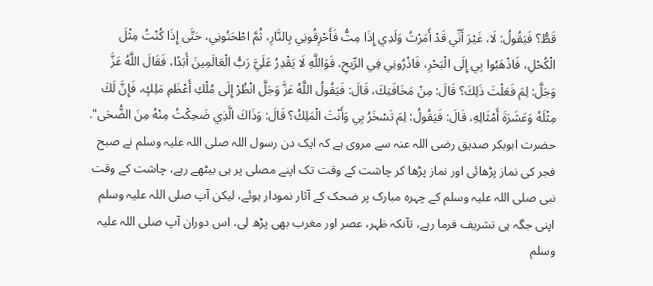قَطُّ؟ فَيَقُولُ: لَا، غَيْرَ أَنِّي قَدْ أَمَرْتُ وَلَدِي إِذَا مِتُّ فَأَحْرِقُونِي بِالنَّارِ، ثُمَّ اطْحَنُونِي، حَتَّى إِذَا كُنْتُ مِثْلَ الْكُحْلِ، فَاذْهَبُوا بِي إِلَى الْبَحْرِ، فَاذْرُونِي فِي الرِّيحِ، فَوَاللَّهِ لَا يَقْدِرُ عَلَيَّ رَبُّ الْعَالَمِينَ أَبَدًا، فَقَالَ اللَّهُ عَزَّ وَجَلَّ: لِمَ فَعَلْتَ ذَلِكَ؟ قَالَ: مِنْ مَخَافَتِكَ، قَالَ: فَيَقُولُ اللَّهُ عَزَّ وَجَلَّ انْظُرْ إِلَى مُلْكِ أَعْظَمِ مَلِكٍ، فَإِنَّ لَكَ مِثْلَهُ وَعَشَرَةَ أَمْثَالِهِ، قَالَ: فَيَقُولُ: لِمَ تَسْخَرُ بِي وَأَنْتَ الْمَلِكُ؟ قَالَ: وَذَاكَ الَّذِي ضَحِكْتُ مِنْهُ مِنَ الضُّحَى".
حضرت ابوبکر صدیق رضی اللہ عنہ سے مروی ہے کہ ایک دن رسول اللہ صلی اللہ علیہ وسلم نے صبح فجر کی نماز پڑھائی اور نماز پڑھا کر چاشت کے وقت تک اپنے مصلی پر ہی بیٹھے رہے، چاشت کے وقت نبی صلی اللہ علیہ وسلم کے چہرہ مبارک پر ضحک کے آثار نمودار ہوئے، لیکن آپ صلی اللہ علیہ وسلم اپنی جگہ ہی تشریف فرما رہے، تآنکہ ظہر، عصر اور مغرب بھی پڑھ لی، اس دوران آپ صلی اللہ علیہ وسلم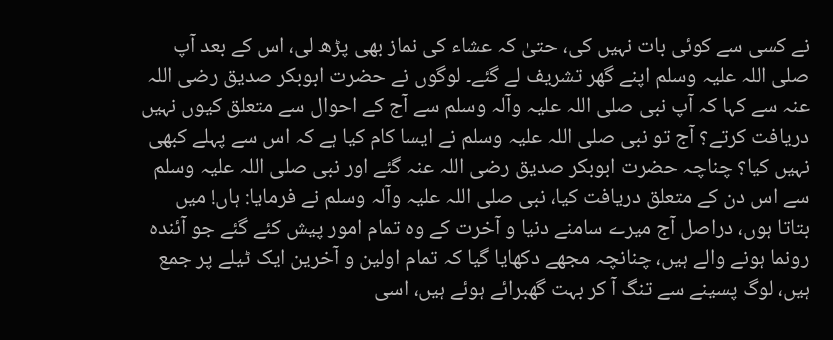نے کسی سے کوئی بات نہیں کی، حتیٰ کہ عشاء کی نماز بھی پڑھ لی، اس کے بعد آپ صلی اللہ علیہ وسلم اپنے گھر تشریف لے گئے۔ لوگوں نے حضرت ابوبکر صدیق رضی اللہ عنہ سے کہا کہ آپ نبی صلی اللہ علیہ وآلہ وسلم سے آج کے احوال سے متعلق کیوں نہیں دریافت کرتے؟ آج تو نبی صلی اللہ علیہ وسلم نے ایسا کام کیا ہے کہ اس سے پہلے کبھی نہیں کیا؟ چناچہ حضرت ابوبکر صدیق رضی اللہ عنہ گئے اور نبی صلی اللہ علیہ وسلم سے اس دن کے متعلق دریافت کیا، نبی صلی اللہ علیہ وآلہ وسلم نے فرمایا: ہاں! میں بتاتا ہوں، دراصل آج میرے سامنے دنیا و آخرت کے وہ تمام امور پیش کئے گئے جو آئندہ رونما ہونے والے ہیں، چنانچہ مجھے دکھایا گیا کہ تمام اولین و آخرین ایک ٹیلے پر جمع ہیں، لوگ پسینے سے تنگ آ کر بہت گھبرائے ہوئے ہیں، اسی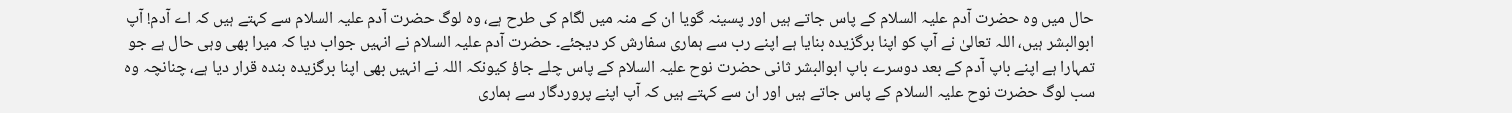حال میں وہ حضرت آدم علیہ السلام کے پاس جاتے ہیں اور پسینہ گویا ان کے منہ میں لگام کی طرح ہے، وہ لوگ حضرت آدم علیہ السلام سے کہتے ہیں کہ اے آدم! آپ ابوالبشر ہیں، اللہ تعالیٰ نے آپ کو اپنا برگزیدہ بنایا ہے اپنے رب سے ہماری سفارش کر دیجئے۔ حضرت آدم علیہ السلام نے انہیں جواب دیا کہ میرا بھی وہی حال ہے جو تمہارا ہے اپنے باپ آدم کے بعد دوسرے باپ ابوالبشر ثانی حضرت نوح علیہ السلام کے پاس چلے جاؤ کیونکہ اللہ نے انہیں بھی اپنا برگزیدہ بندہ قرار دیا ہے، چنانچہ وہ سب لوگ حضرت نوح علیہ السلام کے پاس جاتے ہیں اور ان سے کہتے ہیں کہ آپ اپنے پروردگار سے ہماری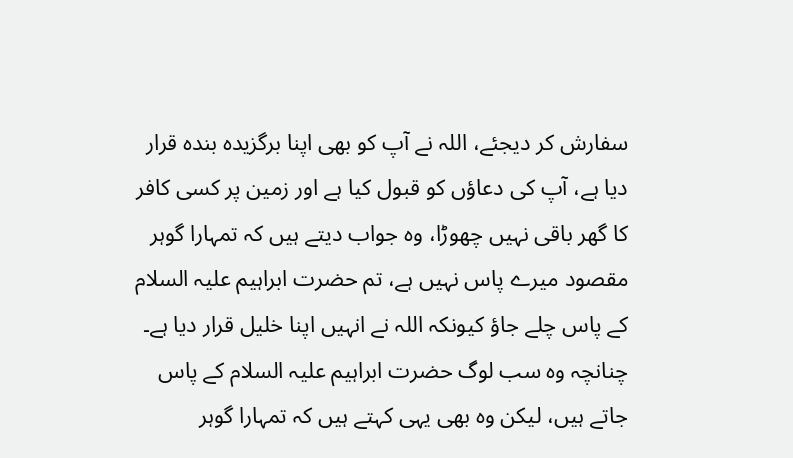سفارش کر دیجئے، اللہ نے آپ کو بھی اپنا برگزیدہ بندہ قرار دیا ہے، آپ کی دعاؤں کو قبول کیا ہے اور زمین پر کسی کافر کا گھر باقی نہیں چھوڑا، وہ جواب دیتے ہیں کہ تمہارا گوہر مقصود میرے پاس نہیں ہے، تم حضرت ابراہیم علیہ السلام کے پاس چلے جاؤ کیونکہ اللہ نے انہیں اپنا خلیل قرار دیا ہے۔ چنانچہ وہ سب لوگ حضرت ابراہیم علیہ السلام کے پاس جاتے ہیں، لیکن وہ بھی یہی کہتے ہیں کہ تمہارا گوہر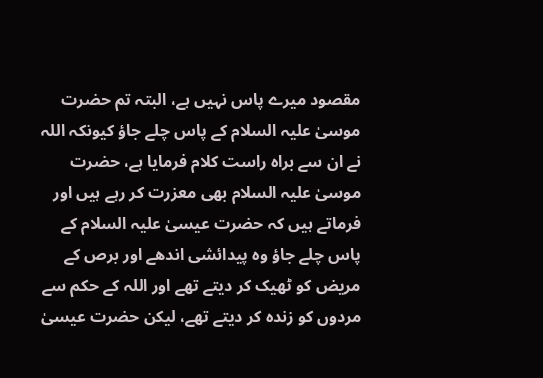مقصود میرے پاس نہیں ہے، البتہ تم حضرت موسیٰ علیہ السلام کے پاس چلے جاؤ کیونکہ اللہ نے ان سے براہ راست کلام فرمایا ہے، حضرت موسیٰ علیہ السلام بھی معزرت کر رہے ہیں اور فرماتے ہیں کہ حضرت عیسیٰ علیہ السلام کے پاس چلے جاؤ وہ پیدائشی اندھے اور برص کے مریض کو ٹھیک کر دیتے تھے اور اللہ کے حکم سے مردوں کو زندہ کر دیتے تھے، لیکن حضرت عیسیٰ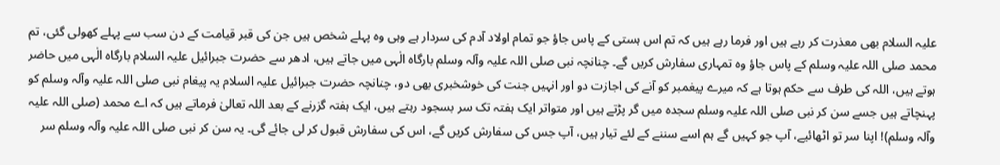علیہ السلام بھی معذرت کر رہے ہیں اور فرما رہے ہیں کہ تم اس ہستی کے پاس جاؤ جو تمام اولاد آدم کی سردار ہے وہی وہ پہلے شخص ہیں جن کی قبر قیامت کے دن سب سے پہلے کھولی گئی، تم محمد صلی اللہ علیہ وسلم کے پاس جاؤ وہ تمہاری سفارش کریں گے۔ چنانچہ نبی صلی اللہ علیہ وآلہ وسلم بارگاہ الٰہی میں جاتے ہیں، ادھر سے حضرت جبرائیل علیہ السلام بارگاہ الٰہی میں حاضر ہوتے ہیں، اللہ کی طرف سے حکم ہوتا ہے کہ میرے پیغمبر کو آنے کی اجازت دو اور انہیں جنت کی خوشخبری بھی دو، چنانچہ حضرت جبرائیل علیہ السلام یہ پیغام نبی صلی اللہ علیہ وآلہ وسلم کو پہنچاتے ہیں جسے سن کر نبی صلی اللہ علیہ وسلم سجدہ میں گر پڑتے ہیں اور متواتر ایک ہفتہ تک سر بسجود رہتے ہیں، ایک ہفتہ گزرنے کے بعد اللہ تعالیٰ فرماتے ہیں کہ اے محمد (صلی اللہ علیہ وآلہ وسلم)! اپنا سر تو اٹھائیے، آپ جو کہیں گے ہم اسے سننے کے لئے تیار ہیں، آپ جس کی سفارش کریں گے، اس کی سفارش قبول کر لی جائے گی۔ یہ سن کر نبی صلی اللہ علیہ وآلہ وسلم سر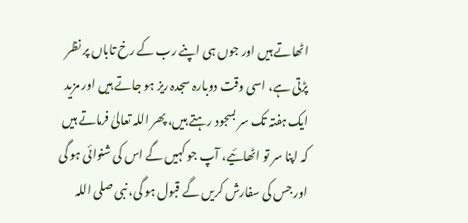اٹھاتے ہیں اور جوں ہی اپنے رب کے رخ تاباں پر نظر پڑتی ہے، اسی وقت دوبارہ سجدہ ریز ہو جاتے ہیں اور مزید ایک ہفتہ تک سر بسجود رہتے ہیں، پھر اللہ تعالیٰ فرماتے ہیں کہ اپنا سر تو اٹھائیے، آپ جو کہیں گے اس کی شنوائی ہو گی اور جس کی سفارش کریں گے قبول ہو گی، نبی صلی اللہ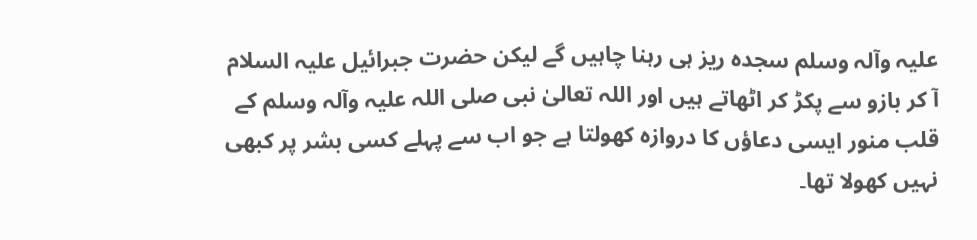علیہ وآلہ وسلم سجدہ ریز ہی رہنا چاہیں گے لیکن حضرت جبرائیل علیہ السلام آ کر بازو سے پکڑ کر اٹھاتے ہیں اور اللہ تعالیٰ نبی صلی اللہ علیہ وآلہ وسلم کے قلب منور ایسی دعاؤں کا دروازہ کھولتا ہے جو اب سے پہلے کسی بشر پر کبھی نہیں کھولا تھا۔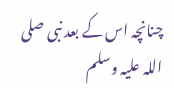چنانچہ اس کے بعد نبی صلی اللہ علیہ وسلم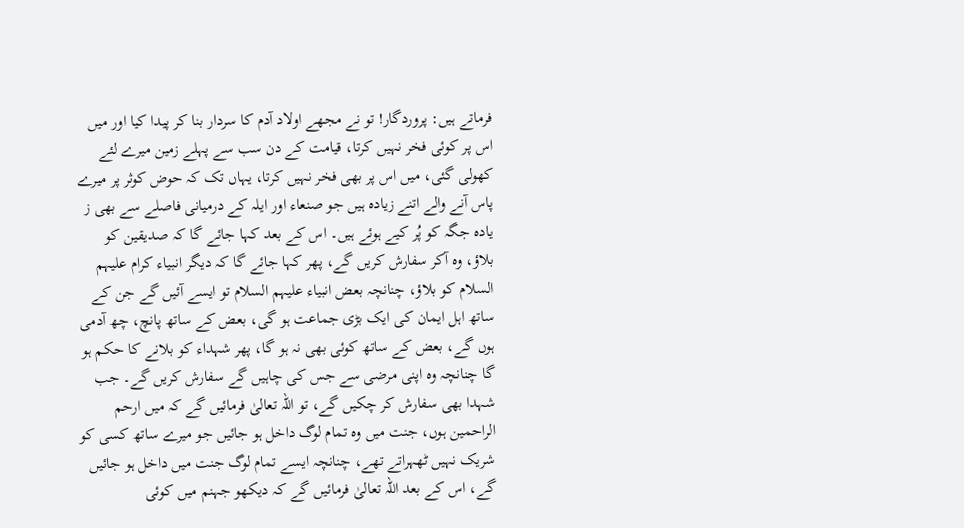فرماتے ہیں: پروردگار! تو نے مجھے اولاد آدم کا سردار بنا کر پیدا کیا اور میں اس پر کوئی فخر نہیں کرتا، قیامت کے دن سب سے پہلے زمین میرے لئے کھولی گئی، میں اس پر بھی فخر نہیں کرتا، یہاں تک کہ حوض کوثر پر میرے پاس آنے والے اتنے زیادہ ہیں جو صنعاء اور ایلہ کے درمیانی فاصلے سے بھی ز یادہ جگہ کو پُر کیے ہوئے ہیں۔ اس کے بعد کہا جائے گا کہ صدیقین کو بلاؤ، وہ آکر سفارش کریں گے، پھر کہا جائے گا کہ دیگر انبیاء کرام علیہم السلام کو بلاؤ، چنانچہ بعض انبیاء علیہم السلام تو ایسے آئیں گے جن کے ساتھ اہل ایمان کی ایک بڑی جماعت ہو گی، بعض کے ساتھ پانچ، چھ آدمی ہوں گے، بعض کے ساتھ کوئی بھی نہ ہو گا، پھر شہداء کو بلانے کا حکم ہو گا چنانچہ وہ اپنی مرضی سے جس کی چاہیں گے سفارش کریں گے۔ جب شہدا بھی سفارش کر چکیں گے، تو اللہ تعالیٰ فرمائیں گے کہ میں ارحم الراحمین ہوں، جنت میں وہ تمام لوگ داخل ہو جائیں جو میرے ساتھ کسی کو شریک نہیں ٹھہراتے تھے، چنانچہ ایسے تمام لوگ جنت میں داخل ہو جائیں گے، اس کے بعد اللہ تعالیٰ فرمائیں گے کہ دیکھو جہنم میں کوئی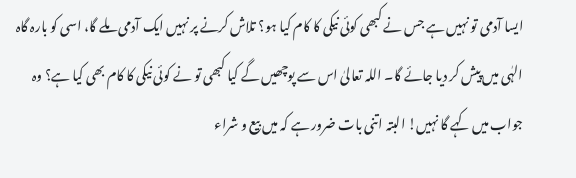ایسا آدمی تو نہیں ہے جس نے کبھی کوئی نیکی کا کام کیا ہو؟ تلاش کرنے پر نہیں ایک آدمی ملے گا، اسی کو بارہ گاہ الہٰی میں پیش کر دیا جائے گا۔ اللہ تعالیٰ اس سے پوچھیں گے کیا کبھی تو نے کوئی نیکی کا کام بھی کیا ہے؟ وہ جواب میں کہے گا نہیں! البتہ اتنی بات ضرور ہے کہ میں بیع و شراء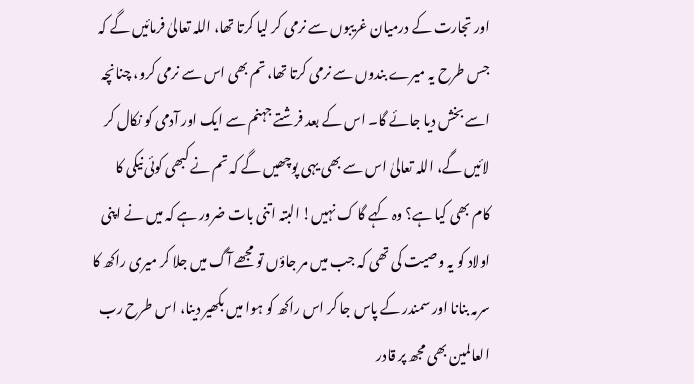اور تجارت کے درمیان غریبوں سے نرمی کر لیا کرتا تھا، اللہ تعالیٰ فرمائیں گے کہ جس طرح یہ میرے بندوں سے نرمی کرتا تھا، تم بھی اس سے نرمی کرو، چنانچہ اسے بخش دیا جائے گا۔ اس کے بعد فرشتے جہنم سے ایک اور آدمی کو نکال کر لائیں گے، اللہ تعالیٰ اس سے بھی یہی پوچھیں گے کہ تم نے کبھی کوئی نیکی کا کام بھی کیا ہے؟ وہ کہے گا ک نہیں! البتہ اتنی بات ضرور ہے کہ میں نے اپنی اولاد کو یہ وصیت کی تھی کہ جب میں مر جاؤں تو مجھے آگ میں جلا کر میری راکھ کا سرمہ بنانا اور سمندر کے پاس جا کر اس راکھ کو ہوا میں بکھیر دینا، اس طرح رب العالمین بھی مجھ پر قادر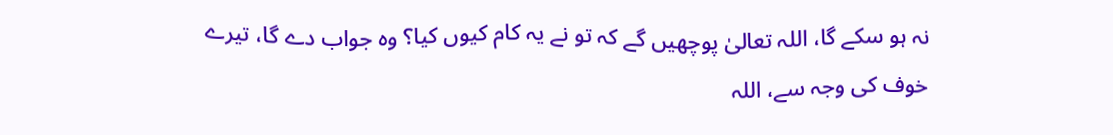نہ ہو سکے گا، اللہ تعالیٰ پوچھیں گے کہ تو نے یہ کام کیوں کیا؟ وہ جواب دے گا، تیرے خوف کی وجہ سے، اللہ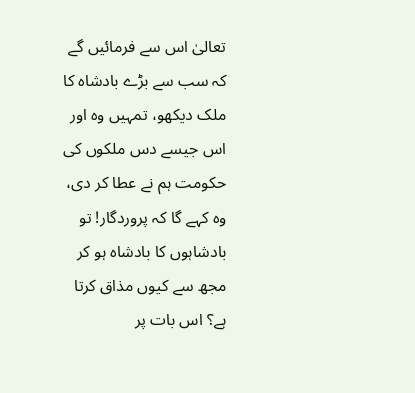تعالیٰ اس سے فرمائیں گے کہ سب سے بڑے بادشاہ کا ملک دیکھو، تمہیں وہ اور اس جیسے دس ملکوں کی حکومت ہم نے عطا کر دی، وہ کہے گا کہ پروردگار! تو بادشاہوں کا بادشاہ ہو کر مجھ سے کیوں مذاق کرتا ہے؟ اس بات پر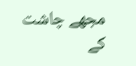مجھے چاشت کے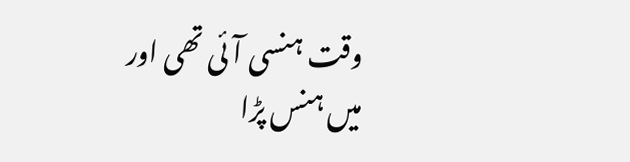وقت ہنسی آئی تھی اور میں ہنس پڑا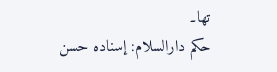تھا۔
حكم دارالسلام: إسناده حسن